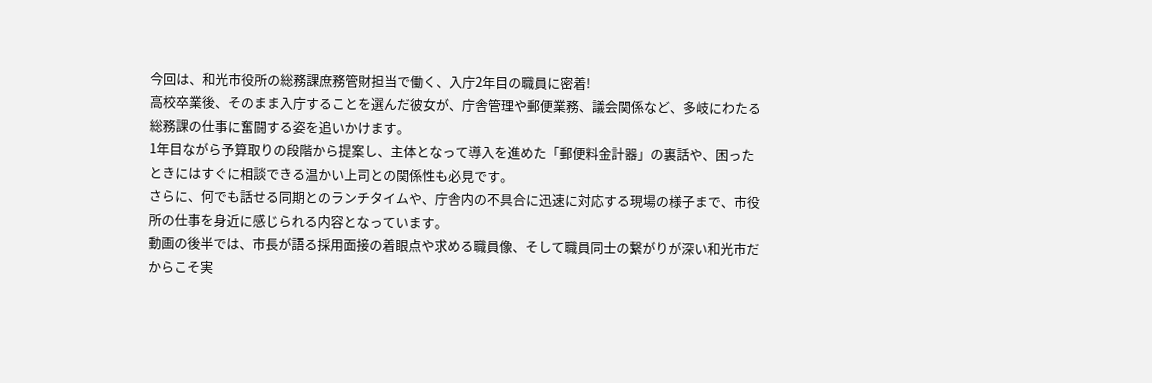今回は、和光市役所の総務課庶務管財担当で働く、入庁2年目の職員に密着!
高校卒業後、そのまま入庁することを選んだ彼女が、庁舎管理や郵便業務、議会関係など、多岐にわたる総務課の仕事に奮闘する姿を追いかけます。
1年目ながら予算取りの段階から提案し、主体となって導入を進めた「郵便料金計器」の裏話や、困ったときにはすぐに相談できる温かい上司との関係性も必見です。
さらに、何でも話せる同期とのランチタイムや、庁舎内の不具合に迅速に対応する現場の様子まで、市役所の仕事を身近に感じられる内容となっています。
動画の後半では、市長が語る採用面接の着眼点や求める職員像、そして職員同士の繋がりが深い和光市だからこそ実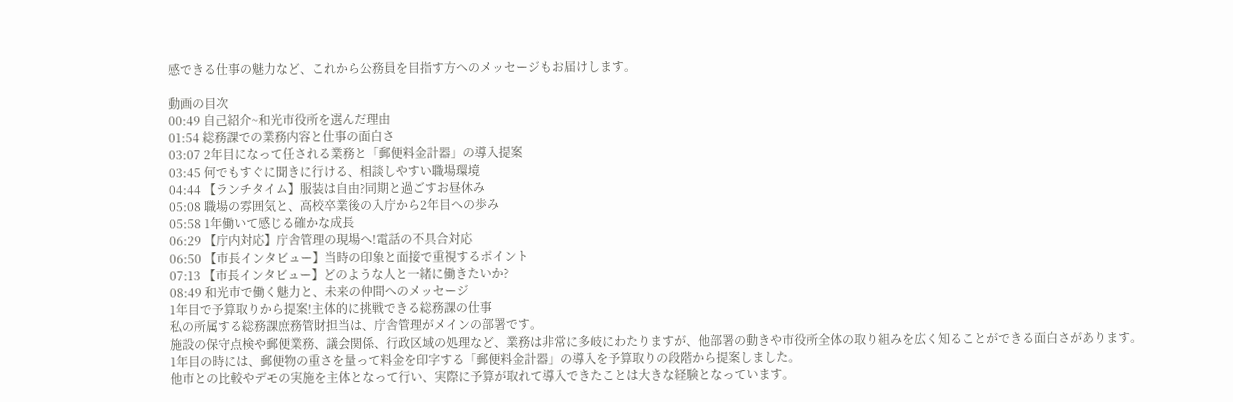感できる仕事の魅力など、これから公務員を目指す方へのメッセージもお届けします。

動画の目次
00:49 自己紹介~和光市役所を選んだ理由
01:54 総務課での業務内容と仕事の面白さ
03:07 2年目になって任される業務と「郵便料金計器」の導入提案
03:45 何でもすぐに聞きに行ける、相談しやすい職場環境
04:44 【ランチタイム】服装は自由?同期と過ごすお昼休み
05:08 職場の雰囲気と、高校卒業後の入庁から2年目への歩み
05:58 1年働いて感じる確かな成長
06:29 【庁内対応】庁舎管理の現場へ!電話の不具合対応
06:50 【市長インタビュー】当時の印象と面接で重視するポイント
07:13 【市長インタビュー】どのような人と一緒に働きたいか?
08:49 和光市で働く魅力と、未来の仲間へのメッセージ
1年目で予算取りから提案!主体的に挑戦できる総務課の仕事
私の所属する総務課庶務管財担当は、庁舎管理がメインの部署です。
施設の保守点検や郵便業務、議会関係、行政区域の処理など、業務は非常に多岐にわたりますが、他部署の動きや市役所全体の取り組みを広く知ることができる面白さがあります。
1年目の時には、郵便物の重さを量って料金を印字する「郵便料金計器」の導入を予算取りの段階から提案しました。
他市との比較やデモの実施を主体となって行い、実際に予算が取れて導入できたことは大きな経験となっています。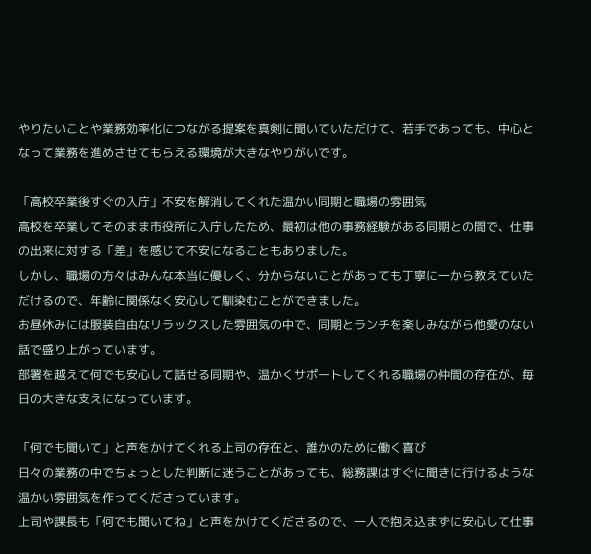やりたいことや業務効率化につながる提案を真剣に聞いていただけて、若手であっても、中心となって業務を進めさせてもらえる環境が大きなやりがいです。

「高校卒業後すぐの入庁」不安を解消してくれた温かい同期と職場の雰囲気
高校を卒業してそのまま市役所に入庁したため、最初は他の事務経験がある同期との間で、仕事の出来に対する「差」を感じて不安になることもありました。
しかし、職場の方々はみんな本当に優しく、分からないことがあっても丁寧に一から教えていただけるので、年齢に関係なく安心して馴染むことができました。
お昼休みには服装自由なリラックスした雰囲気の中で、同期とランチを楽しみながら他愛のない話で盛り上がっています。
部署を越えて何でも安心して話せる同期や、温かくサポートしてくれる職場の仲間の存在が、毎日の大きな支えになっています。

「何でも聞いて」と声をかけてくれる上司の存在と、誰かのために働く喜び
日々の業務の中でちょっとした判断に迷うことがあっても、総務課はすぐに聞きに行けるような温かい雰囲気を作ってくださっています。
上司や課長も「何でも聞いてね」と声をかけてくださるので、一人で抱え込まずに安心して仕事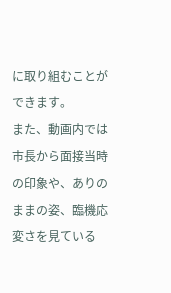に取り組むことができます。
また、動画内では市長から面接当時の印象や、ありのままの姿、臨機応変さを見ている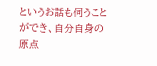というお話も伺うことができ、自分自身の原点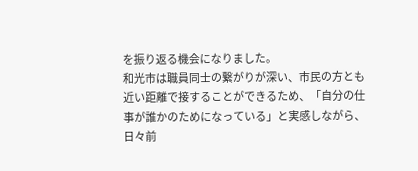を振り返る機会になりました。
和光市は職員同士の繋がりが深い、市民の方とも近い距離で接することができるため、「自分の仕事が誰かのためになっている」と実感しながら、日々前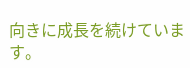向きに成長を続けています。